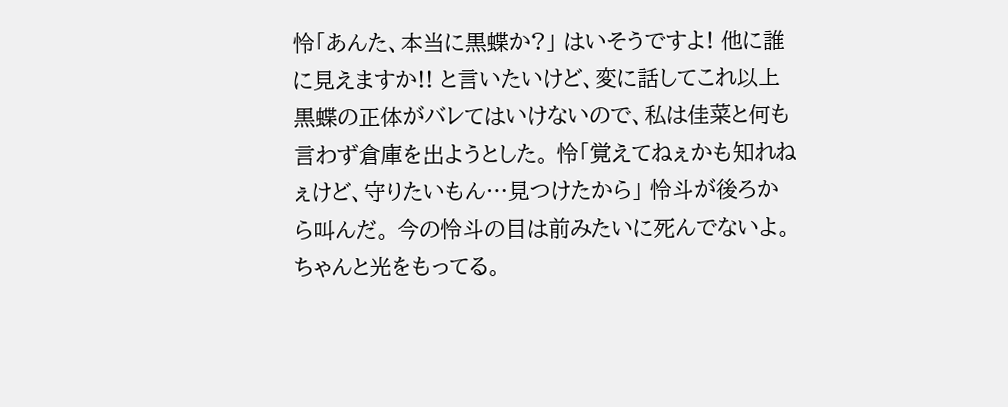怜「あんた、本当に黒蝶か?」 はいそうですよ! 他に誰に見えますか!! と言いたいけど、変に話してこれ以上黒蝶の正体がバレてはいけないので、私は佳菜と何も言わず倉庫を出ようとした。 怜「覚えてねぇかも知れねぇけど、守りたいもん…見つけたから」 怜斗が後ろから叫んだ。 今の怜斗の目は前みたいに死んでないよ。 ちゃんと光をもってる。